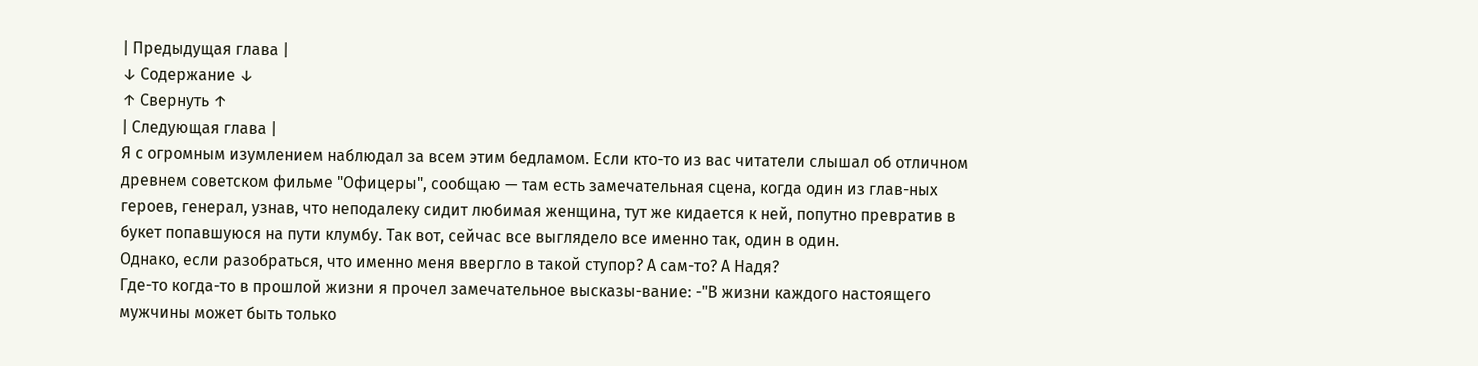| Предыдущая глава |
↓ Содержание ↓
↑ Свернуть ↑
| Следующая глава |
Я с огромным изумлением наблюдал за всем этим бедламом. Если кто-то из вас читатели слышал об отличном древнем советском фильме "Офицеры", сообщаю — там есть замечательная сцена, когда один из глав-ных героев, генерал, узнав, что неподалеку сидит любимая женщина, тут же кидается к ней, попутно превратив в букет попавшуюся на пути клумбу. Так вот, сейчас все выглядело все именно так, один в один.
Однако, если разобраться, что именно меня ввергло в такой ступор? А сам-то? А Надя?
Где-то когда-то в прошлой жизни я прочел замечательное высказы-вание: -"В жизни каждого настоящего мужчины может быть только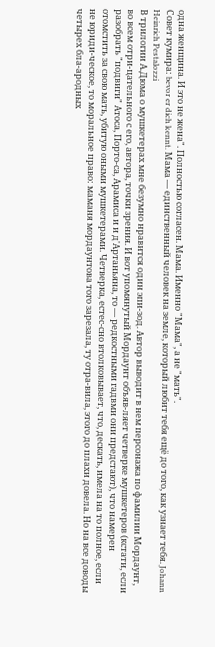одна женщина. И это не жена". Полностью согласен. Мама. Именно "Мама", а не "мать".
Совет кумира: bevor er dich kennt. Мама — единственный человек на земле, который любит тебя ещё до того, как узнает тебя. Johann Heinrich Pestalozzi
В трилогии А.Дюма о мушкетерах мне безумно нравится один эпи-зод. Автор выводит в нем персонажа по фамилии Мордаунт, во всем отри-цательного с его, автора, точки зрения. И вот упомянутый Мордаунт объяв-ляет четверке мушкетеров (кстати, если разобрать "подвиги" Атоса, Порто-са, Арамиса и и д'Артаньяна, то — редкостными гадвми они предстают), что намерен отомстить за свою мать, убитую оными мушкетерами. Четверка, естес-сно втолковывает, что, дескать, имела на то полное, если не юриди-ческое, то моральное право: маманя мордаунтова того зарезала, ту отра-вила, этого до плахи довела. Но на все доводы четырех бла-ародных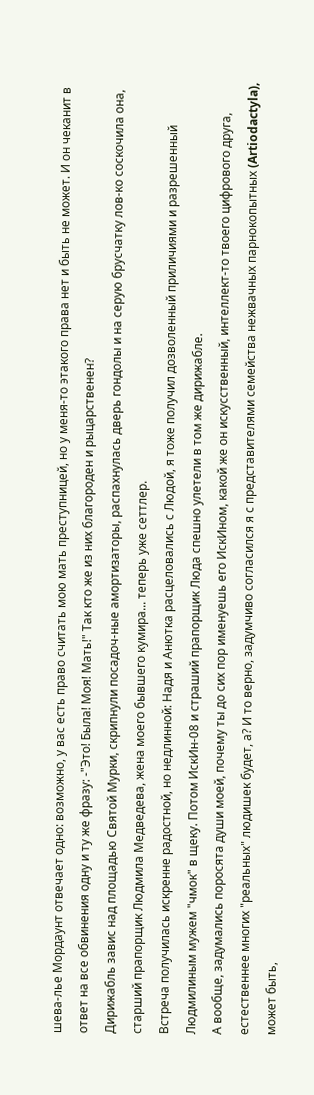шева-лье Мордаунт отвечает одно: возможно, у вас есть право считать мою мать преступницей, но у меня-то этакого права нет и быть не может. И он чеканит в ответ на все обвинения одну и ту же фразу: -"Это! Была! Моя! Мать!" Так кто же из них благороден и рыцарственен?
Дирижабль завис над площадью Святой Мурки, скрипнули посадоч-ные амортизаторы, распахнулась дверь гондолы и на серую брусчатку лов-ко соскочила она, старший прапорщик Людмила Медведева, жена моего бывшего кумира... теперь уже сеттлер.
Встреча получилась искренне радостной, но недлинной: Надя и Анютка расцеловались с Людой, я тоже получил дозволенный приличиями и разрешенный Людмилиным мужем "чмок" в щеку. Потом ИскИн-08 и страший прапорщик Люда спешно улетели в том же дирижабле.
А вообще, задумались поросята души моей, почему ты до сих пор именуешь его ИскИном, какой же он искусственный, интеллект-то твоего цифрового друга, естественнее многих "реальных" людишек будет, а? И то верно, задумчиво согласился я с представителями семейства нежвачных парнокопытных (Artiodactyla), может быть,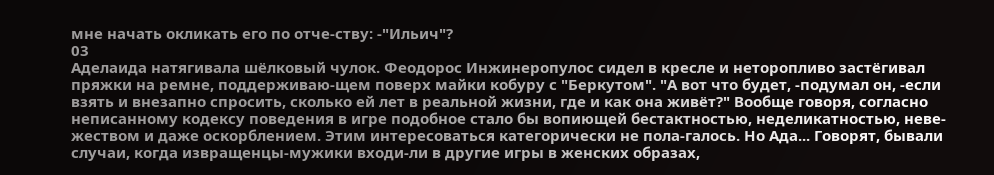мне начать окликать его по отче-ству: -"Ильич"?
03
Аделаида натягивала шёлковый чулок. Феодорос Инжинеропулос сидел в кресле и неторопливо застёгивал пряжки на ремне, поддерживаю-щем поверх майки кобуру с "Беркутом". "А вот что будет, -подумал он, -если взять и внезапно спросить, сколько ей лет в реальной жизни, где и как она живёт?" Вообще говоря, согласно неписанному кодексу поведения в игре подобное стало бы вопиющей бестактностью, неделикатностью, неве-жеством и даже оскорблением. Этим интересоваться категорически не пола-галось. Но Ада... Говорят, бывали случаи, когда извращенцы-мужики входи-ли в другие игры в женских образах,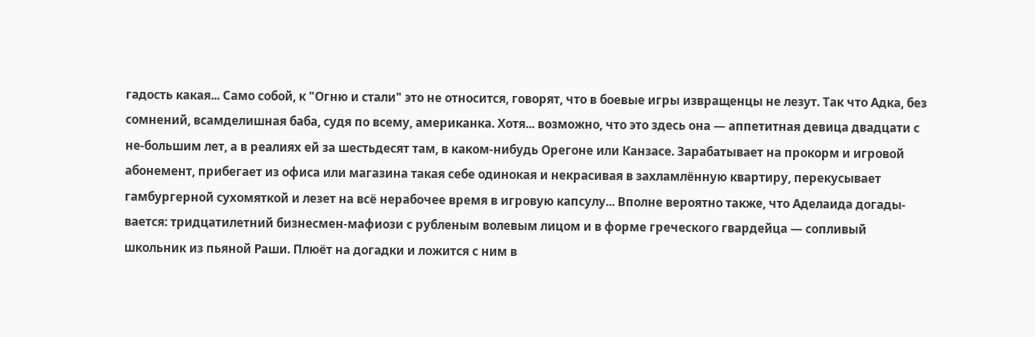гадость какая... Само собой, к "Огню и стали" это не относится, говорят, что в боевые игры извращенцы не лезут. Так что Адка, без сомнений, всамделишная баба, судя по всему, американка. Хотя... возможно, что это здесь она — аппетитная девица двадцати с не-большим лет, а в реалиях ей за шестьдесят там, в каком-нибудь Орегоне или Канзасе. Зарабатывает на прокорм и игровой абонемент, прибегает из офиса или магазина такая себе одинокая и некрасивая в захламлённую квартиру, перекусывает гамбургерной сухомяткой и лезет на всё нерабочее время в игровую капсулу... Вполне вероятно также, что Аделаида догады-вается: тридцатилетний бизнесмен-мафиози с рубленым волевым лицом и в форме греческого гвардейца — сопливый школьник из пьяной Раши. Плюёт на догадки и ложится с ним в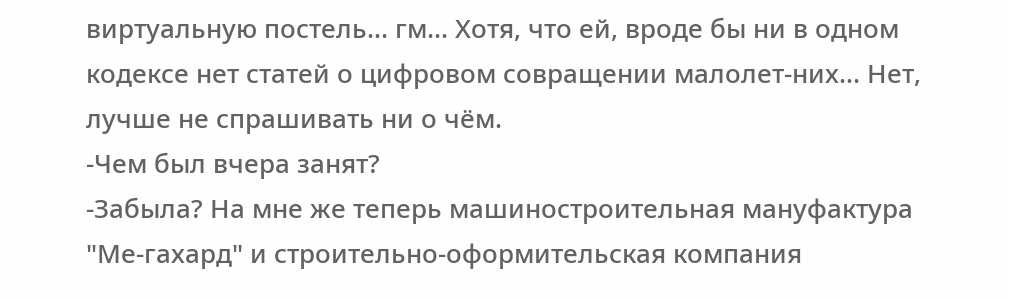виртуальную постель... гм... Хотя, что ей, вроде бы ни в одном кодексе нет статей о цифровом совращении малолет-них... Нет, лучше не спрашивать ни о чём.
-Чем был вчера занят?
-Забыла? На мне же теперь машиностроительная мануфактура "Ме-гахард" и строительно-оформительская компания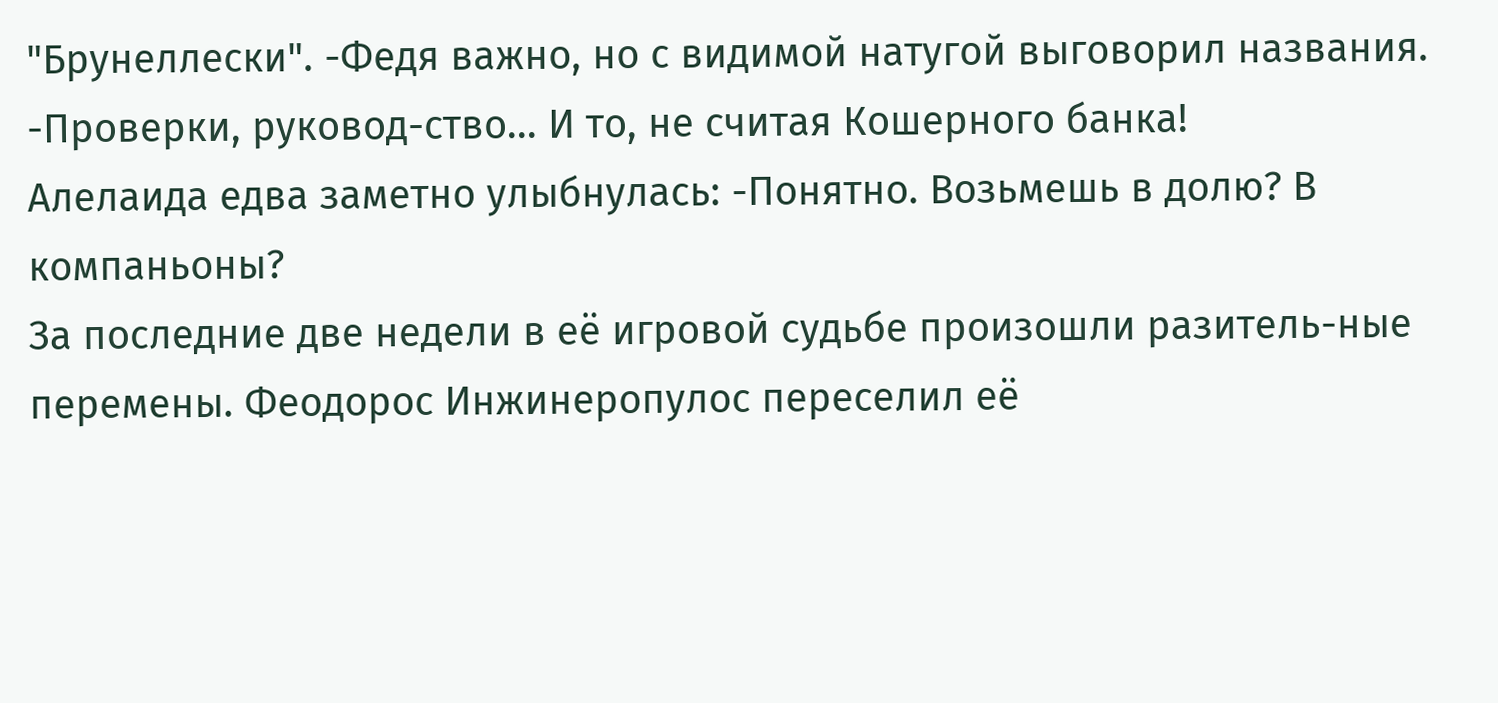"Брунеллески". -Федя важно, но с видимой натугой выговорил названия. -Проверки, руковод-ство... И то, не считая Кошерного банка!
Алелаида едва заметно улыбнулась: -Понятно. Возьмешь в долю? В компаньоны?
За последние две недели в её игровой судьбе произошли разитель-ные перемены. Феодорос Инжинеропулос переселил её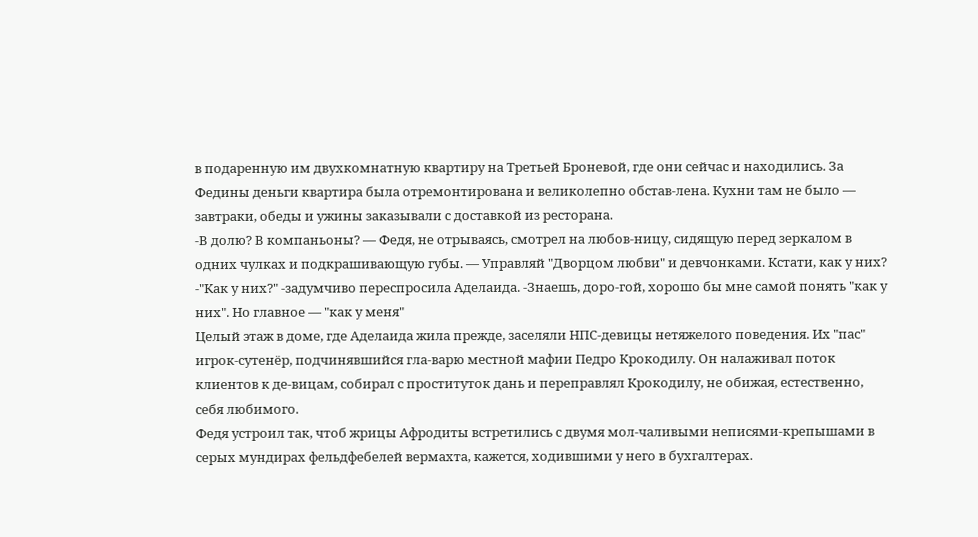в подаренную им двухкомнатную квартиру на Третьей Броневой, где они сейчас и находились. За Федины деньги квартира была отремонтирована и великолепно обстав-лена. Кухни там не было — завтраки, обеды и ужины заказывали с доставкой из ресторана.
-В долю? В компаньоны? — Федя, не отрываясь, смотрел на любов-ницу, сидящую перед зеркалом в одних чулках и подкрашивающую губы. — Управляй "Дворцом любви" и девчонками. Кстати, как у них?
-"Как у них?" -задумчиво переспросила Аделаида. -Знаешь, доро-гой, хорошо бы мне самой понять "как у них". Но главное — "как у меня"
Целый этаж в доме, где Аделаида жила прежде, заселяли НПС-девицы нетяжелого поведения. Их "пас" игрок-сутенёр, подчинявшийся гла-варю местной мафии Педро Крокодилу. Он налаживал поток клиентов к де-вицам, собирал с проституток дань и переправлял Крокодилу, не обижая, естественно, себя любимого.
Федя устроил так, чтоб жрицы Афродиты встретились с двумя мол-чаливыми неписями-крепышами в серых мундирах фельдфебелей вермахта, кажется, ходившими у него в бухгалтерах.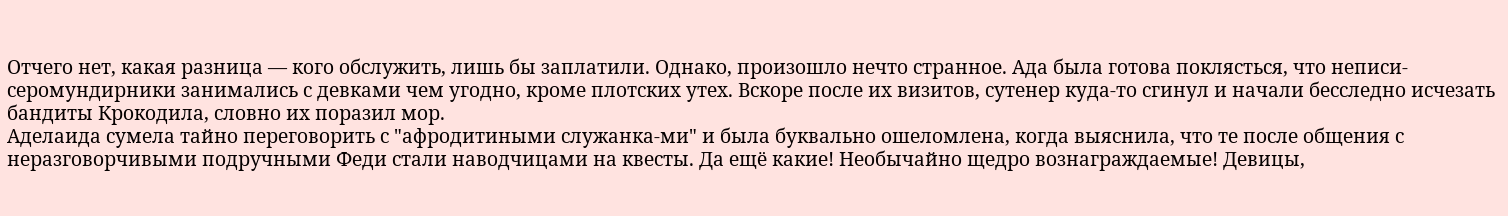Отчего нет, какая разница — кого обслужить, лишь бы заплатили. Однако, произошло нечто странное. Ада была готова поклясться, что неписи-серомундирники занимались с девками чем угодно, кроме плотских утех. Вскоре после их визитов, сутенер куда-то сгинул и начали бесследно исчезать бандиты Крокодила, словно их поразил мор.
Аделаида сумела тайно переговорить с "афродитиными служанка-ми" и была буквально ошеломлена, когда выяснила, что те после общения с неразговорчивыми подручными Феди стали наводчицами на квесты. Да ещё какие! Необычайно щедро вознаграждаемые! Девицы,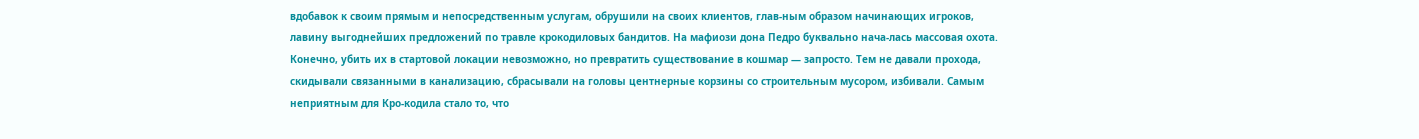вдобавок к своим прямым и непосредственным услугам, обрушили на своих клиентов, глав-ным образом начинающих игроков, лавину выгоднейших предложений по травле крокодиловых бандитов. На мафиози дона Педро буквально нача-лась массовая охота. Конечно, убить их в стартовой локации невозможно, но превратить существование в кошмар — запросто. Тем не давали прохода, скидывали связанными в канализацию, сбрасывали на головы центнерные корзины со строительным мусором, избивали. Самым неприятным для Кро-кодила стало то, что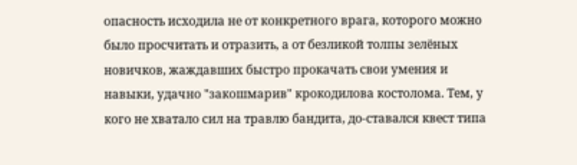опасность исходила не от конкретного врага, которого можно было просчитать и отразить, а от безликой толпы зелёных новичков, жаждавших быстро прокачать свои умения и навыки, удачно "закошмарив" крокодилова костолома. Тем, у кого не хватало сил на травлю бандита, до-ставался квест типа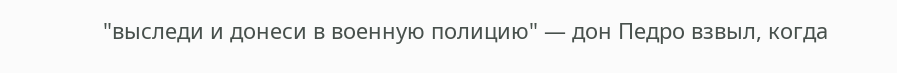"выследи и донеси в военную полицию" — дон Педро взвыл, когда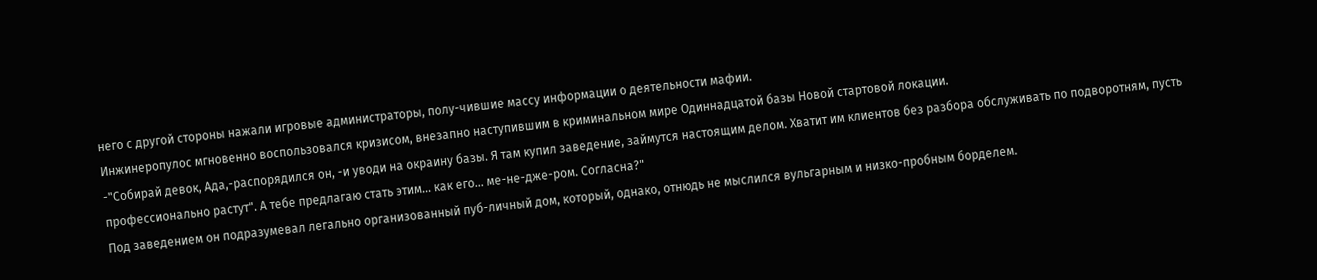него с другой стороны нажали игровые администраторы, полу-чившие массу информации о деятельности мафии.
Инжинеропулос мгновенно воспользовался кризисом, внезапно наступившим в криминальном мире Одиннадцатой базы Новой стартовой локации.
-"Собирай девок, Ада,-распорядился он, -и уводи на окраину базы. Я там купил заведение, займутся настоящим делом. Хватит им клиентов без разбора обслуживать по подворотням, пусть профессионально растут". А тебе предлагаю стать этим... как его... ме-не-дже-ром. Согласна?"
Под заведением он подразумевал легально организованный пуб-личный дом, который, однако, отнюдь не мыслился вульгарным и низко-пробным борделем.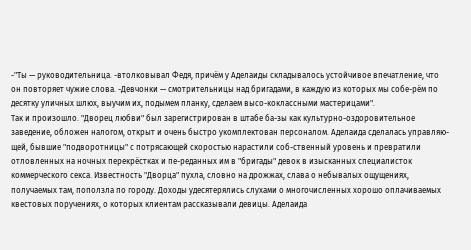-"Ты — руководительница. -втолковывал Федя, причём у Аделаиды складывалось устойчивое впечатление, что он повторяет чужие слова. -Девчонки — смотрительницы над бригадами, в каждую из которых мы собе-рём по десятку уличных шлюх, выучим их, подымем планку, сделаем высо-коклассными мастерицами".
Так и произошло. "Дворец любви" был зарегистрирован в штабе ба-зы как культурно-оздоровительное заведение, обложен налогом, открыт и очень быстро укомплектован персоналом. Аделаида сделалась управляю-щей, бывшие "подворотницы" с потрясающей скоростью нарастили соб-ственный уровень и превратили отловленных на ночных перекрёстках и пе-реданных им в "бригады" девок в изысканных специалисток коммерческого секса. Известность "Дворца" пухла, словно на дрожжах, слава о небывалых ощущениях, получаемых там, поползла по городу. Доходы удесятерялись слухами о многочисленных хорошо оплачиваемых квестовых поручениях, о которых клиентам рассказывали девицы. Аделаида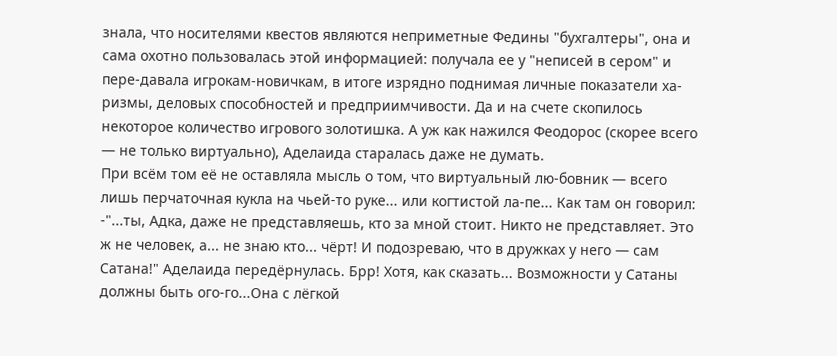знала, что носителями квестов являются неприметные Федины "бухгалтеры", она и сама охотно пользовалась этой информацией: получала ее у "неписей в сером" и пере-давала игрокам-новичкам, в итоге изрядно поднимая личные показатели ха-ризмы, деловых способностей и предприимчивости. Да и на счете скопилось некоторое количество игрового золотишка. А уж как нажился Феодорос (скорее всего — не только виртуально), Аделаида старалась даже не думать.
При всём том её не оставляла мысль о том, что виртуальный лю-бовник — всего лишь перчаточная кукла на чьей-то руке... или когтистой ла-пе... Как там он говорил: -"...ты, Адка, даже не представляешь, кто за мной стоит. Никто не представляет. Это ж не человек, а... не знаю кто... чёрт! И подозреваю, что в дружках у него — сам Сатана!" Аделаида передёрнулась. Брр! Хотя, как сказать... Возможности у Сатаны должны быть ого-го...Она с лёгкой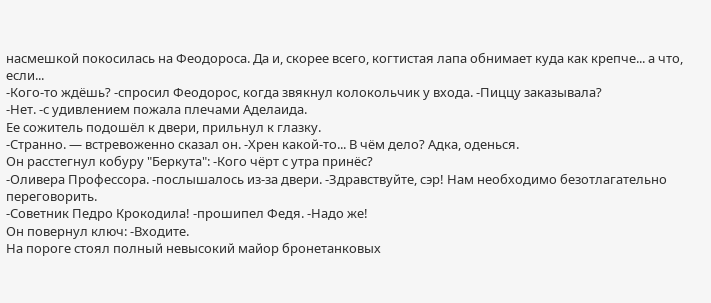насмешкой покосилась на Феодороса. Да и, скорее всего, когтистая лапа обнимает куда как крепче... а что, если...
-Кого-то ждёшь? -спросил Феодорос, когда звякнул колокольчик у входа. -Пиццу заказывала?
-Нет. -с удивлением пожала плечами Аделаида.
Ее сожитель подошёл к двери, прильнул к глазку.
-Странно. — встревоженно сказал он. -Хрен какой-то... В чём дело? Адка, оденься.
Он расстегнул кобуру "Беркута": -Кого чёрт с утра принёс?
-Оливера Профессора. -послышалось из-за двери. -Здравствуйте, сэр! Нам необходимо безотлагательно переговорить.
-Советник Педро Крокодила! -прошипел Федя. -Надо же!
Он повернул ключ: -Входите.
На пороге стоял полный невысокий майор бронетанковых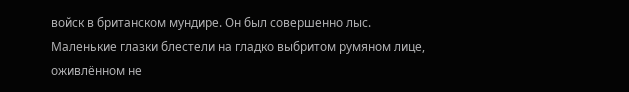войск в британском мундире. Он был совершенно лыс. Маленькие глазки блестели на гладко выбритом румяном лице, оживлённом не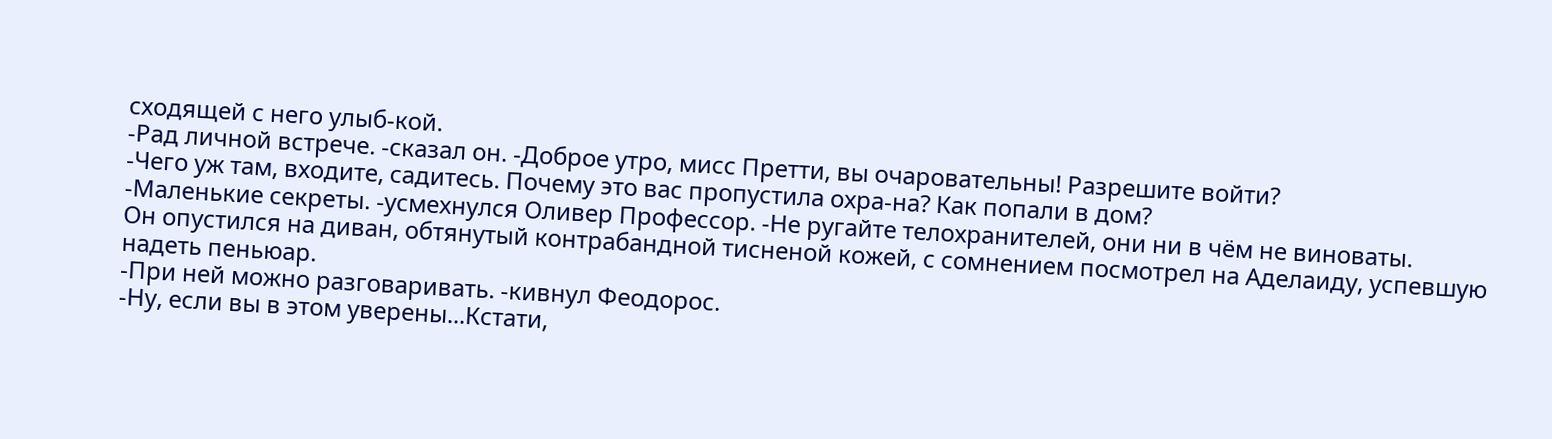сходящей с него улыб-кой.
-Рад личной встрече. -сказал он. -Доброе утро, мисс Претти, вы очаровательны! Разрешите войти?
-Чего уж там, входите, садитесь. Почему это вас пропустила охра-на? Как попали в дом?
-Маленькие секреты. -усмехнулся Оливер Профессор. -Не ругайте телохранителей, они ни в чём не виноваты.
Он опустился на диван, обтянутый контрабандной тисненой кожей, с сомнением посмотрел на Аделаиду, успевшую надеть пеньюар.
-При ней можно разговаривать. -кивнул Феодорос.
-Ну, если вы в этом уверены...Кстати,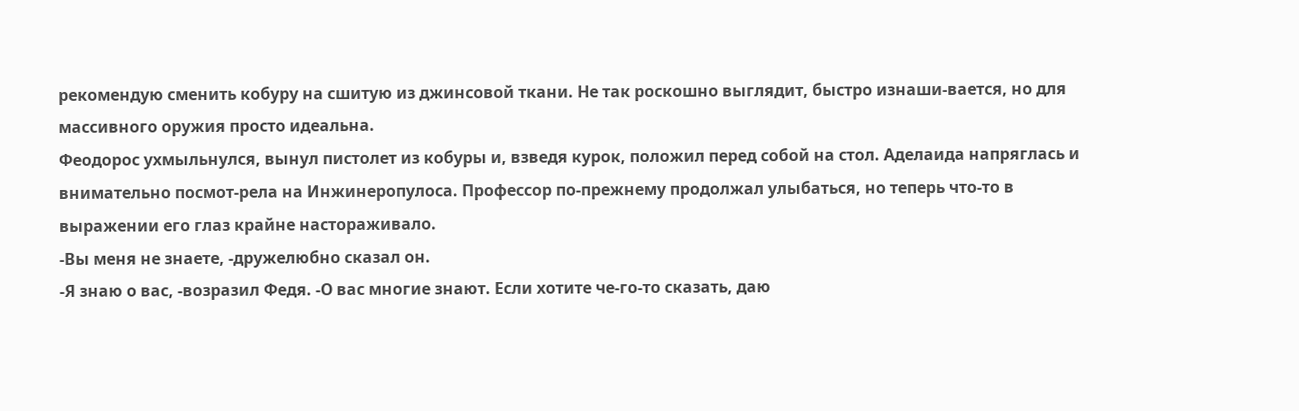рекомендую сменить кобуру на сшитую из джинсовой ткани. Не так роскошно выглядит, быстро изнаши-вается, но для массивного оружия просто идеальна.
Феодорос ухмыльнулся, вынул пистолет из кобуры и, взведя курок, положил перед собой на стол. Аделаида напряглась и внимательно посмот-рела на Инжинеропулоса. Профессор по-прежнему продолжал улыбаться, но теперь что-то в выражении его глаз крайне настораживало.
-Вы меня не знаете, -дружелюбно сказал он.
-Я знаю о вас, -возразил Федя. -О вас многие знают. Если хотите че-го-то сказать, даю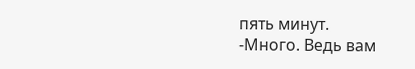пять минут.
-Много. Ведь вам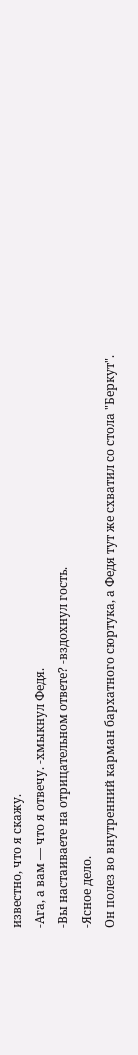известно, что я скажу.
-Ага, а вам — что я отвечу. -хмыкнул Федя.
-Вы настаиваете на отрицательном ответе? -вздохнул гость.
-Ясное дело.
Он полез во внутренний карман бархатного сюртука, а Федя тут же схватил со стола "Беркут".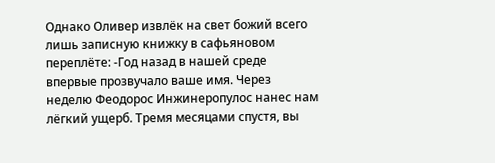Однако Оливер извлёк на свет божий всего лишь записную книжку в сафьяновом переплёте: -Год назад в нашей среде впервые прозвучало ваше имя. Через неделю Феодорос Инжинеропулос нанес нам лёгкий ущерб. Тремя месяцами спустя, вы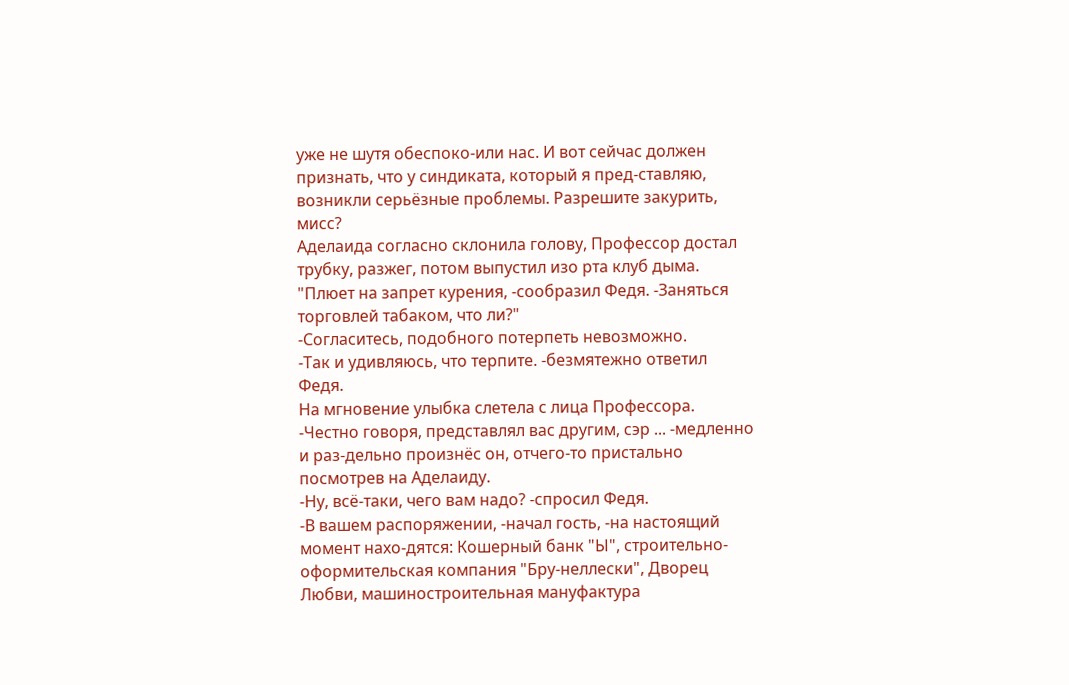уже не шутя обеспоко-или нас. И вот сейчас должен признать, что у синдиката, который я пред-ставляю, возникли серьёзные проблемы. Разрешите закурить, мисс?
Аделаида согласно склонила голову, Профессор достал трубку, разжег, потом выпустил изо рта клуб дыма. "Плюет на запрет курения, -сообразил Федя. -Заняться торговлей табаком, что ли?"
-Согласитесь, подобного потерпеть невозможно.
-Так и удивляюсь, что терпите. -безмятежно ответил Федя.
На мгновение улыбка слетела с лица Профессора.
-Честно говоря, представлял вас другим, сэр ... -медленно и раз-дельно произнёс он, отчего-то пристально посмотрев на Аделаиду.
-Ну, всё-таки, чего вам надо? -спросил Федя.
-В вашем распоряжении, -начал гость, -на настоящий момент нахо-дятся: Кошерный банк "Ы", строительно-оформительская компания "Бру-неллески", Дворец Любви, машиностроительная мануфактура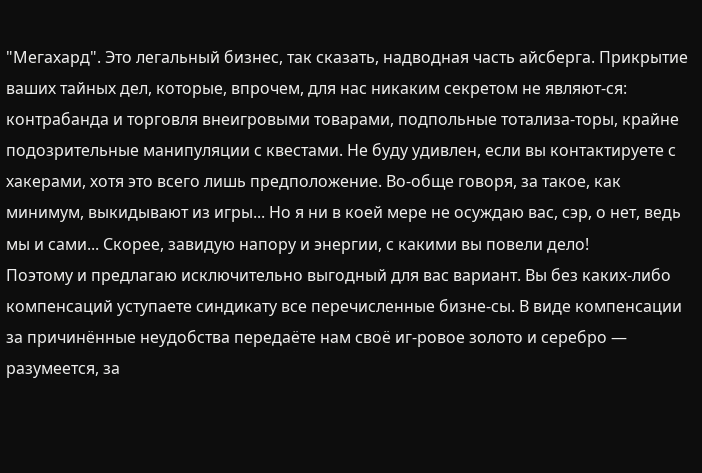"Мегахард". Это легальный бизнес, так сказать, надводная часть айсберга. Прикрытие ваших тайных дел, которые, впрочем, для нас никаким секретом не являют-ся: контрабанда и торговля внеигровыми товарами, подпольные тотализа-торы, крайне подозрительные манипуляции с квестами. Не буду удивлен, если вы контактируете с хакерами, хотя это всего лишь предположение. Во-обще говоря, за такое, как минимум, выкидывают из игры... Но я ни в коей мере не осуждаю вас, сэр, о нет, ведь мы и сами... Скорее, завидую напору и энергии, с какими вы повели дело!
Поэтому и предлагаю исключительно выгодный для вас вариант. Вы без каких-либо компенсаций уступаете синдикату все перечисленные бизне-сы. В виде компенсации за причинённые неудобства передаёте нам своё иг-ровое золото и серебро — разумеется, за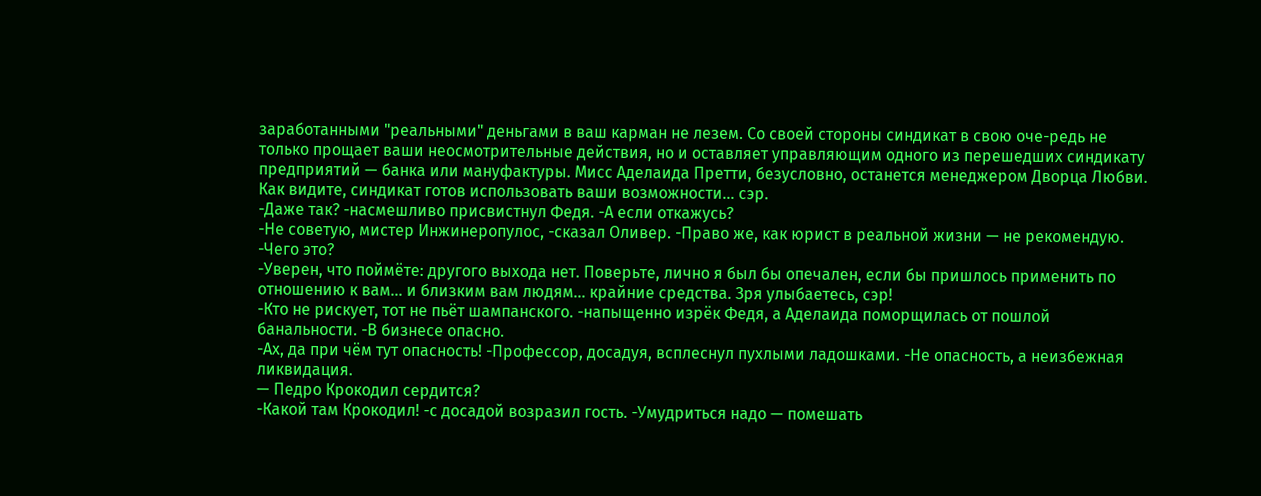заработанными "реальными" деньгами в ваш карман не лезем. Со своей стороны синдикат в свою оче-редь не только прощает ваши неосмотрительные действия, но и оставляет управляющим одного из перешедших синдикату предприятий — банка или мануфактуры. Мисс Аделаида Претти, безусловно, останется менеджером Дворца Любви.
Как видите, синдикат готов использовать ваши возможности... сэр.
-Даже так? -насмешливо присвистнул Федя. -А если откажусь?
-Не советую, мистер Инжинеропулос, -сказал Оливер. -Право же, как юрист в реальной жизни — не рекомендую.
-Чего это?
-Уверен, что поймёте: другого выхода нет. Поверьте, лично я был бы опечален, если бы пришлось применить по отношению к вам... и близким вам людям... крайние средства. Зря улыбаетесь, сэр!
-Кто не рискует, тот не пьёт шампанского. -напыщенно изрёк Федя, а Аделаида поморщилась от пошлой банальности. -В бизнесе опасно.
-Ах, да при чём тут опасность! -Профессор, досадуя, всплеснул пухлыми ладошками. -Не опасность, а неизбежная ликвидация.
— Педро Крокодил сердится?
-Какой там Крокодил! -с досадой возразил гость. -Умудриться надо — помешать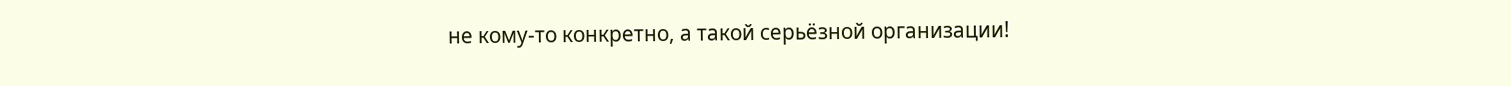не кому-то конкретно, а такой серьёзной организации!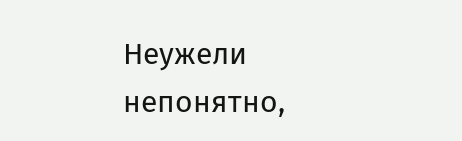Неужели непонятно,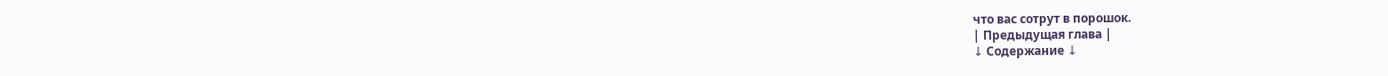что вас сотрут в порошок.
| Предыдущая глава |
↓ Содержание ↓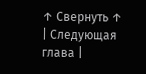↑ Свернуть ↑
| Следующая глава |